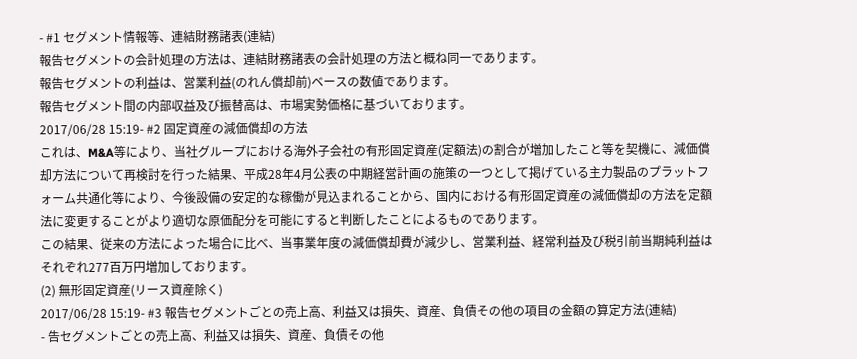- #1 セグメント情報等、連結財務諸表(連結)
報告セグメントの会計処理の方法は、連結財務諸表の会計処理の方法と概ね同一であります。
報告セグメントの利益は、営業利益(のれん償却前)ベースの数値であります。
報告セグメント間の内部収益及び振替高は、市場実勢価格に基づいております。
2017/06/28 15:19- #2 固定資産の減価償却の方法
これは、M&A等により、当社グループにおける海外子会社の有形固定資産(定額法)の割合が増加したこと等を契機に、減価償却方法について再検討を行った結果、平成28年4月公表の中期経営計画の施策の一つとして掲げている主力製品のプラットフォーム共通化等により、今後設備の安定的な稼働が見込まれることから、国内における有形固定資産の減価償却の方法を定額法に変更することがより適切な原価配分を可能にすると判断したことによるものであります。
この結果、従来の方法によった場合に比べ、当事業年度の減価償却費が減少し、営業利益、経常利益及び税引前当期純利益はそれぞれ277百万円増加しております。
(2) 無形固定資産(リース資産除く)
2017/06/28 15:19- #3 報告セグメントごとの売上高、利益又は損失、資産、負債その他の項目の金額の算定方法(連結)
- 告セグメントごとの売上高、利益又は損失、資産、負債その他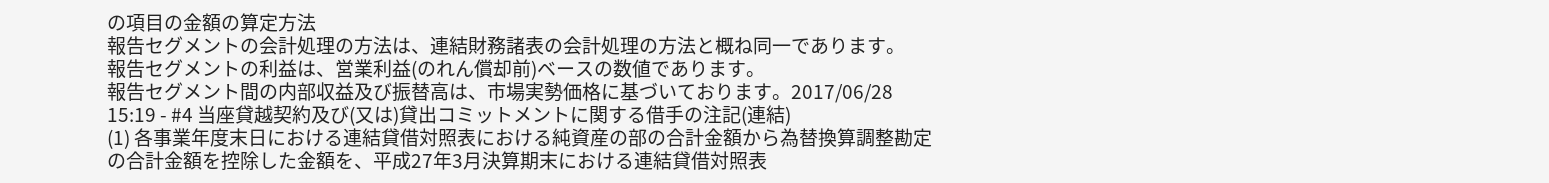の項目の金額の算定方法
報告セグメントの会計処理の方法は、連結財務諸表の会計処理の方法と概ね同一であります。
報告セグメントの利益は、営業利益(のれん償却前)ベースの数値であります。
報告セグメント間の内部収益及び振替高は、市場実勢価格に基づいております。2017/06/28 15:19 - #4 当座貸越契約及び(又は)貸出コミットメントに関する借手の注記(連結)
(1) 各事業年度末日における連結貸借対照表における純資産の部の合計金額から為替換算調整勘定の合計金額を控除した金額を、平成27年3月決算期末における連結貸借対照表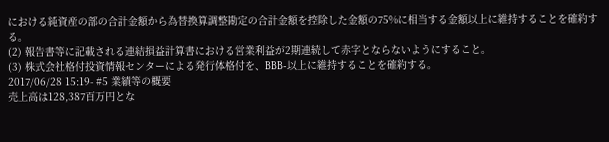における純資産の部の合計金額から為替換算調整勘定の合計金額を控除した金額の75%に相当する金額以上に維持することを確約する。
(2) 報告書等に記載される連結損益計算書における営業利益が2期連続して赤字とならないようにすること。
(3) 株式会社格付投資情報センターによる発行体格付を、BBB-以上に維持することを確約する。
2017/06/28 15:19- #5 業績等の概要
売上高は128,387百万円とな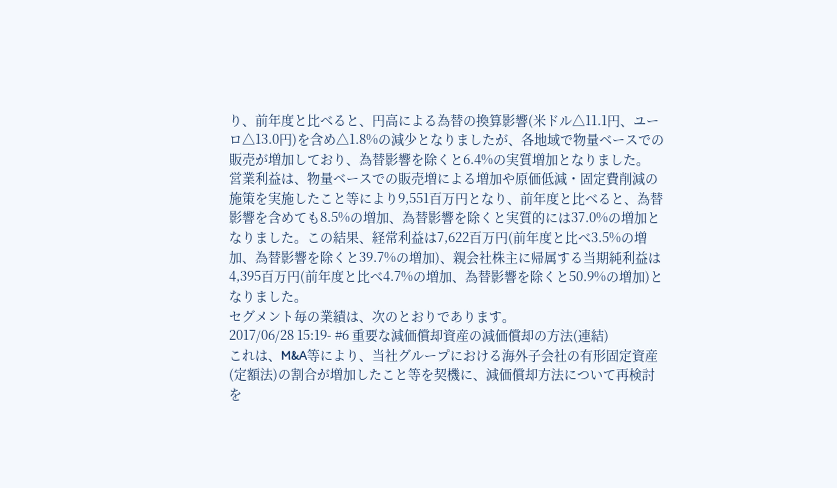り、前年度と比べると、円高による為替の換算影響(米ドル△11.1円、ユーロ△13.0円)を含め△1.8%の減少となりましたが、各地域で物量ベースでの販売が増加しており、為替影響を除くと6.4%の実質増加となりました。
営業利益は、物量ベースでの販売増による増加や原価低減・固定費削減の施策を実施したこと等により9,551百万円となり、前年度と比べると、為替影響を含めても8.5%の増加、為替影響を除くと実質的には37.0%の増加となりました。この結果、経常利益は7,622百万円(前年度と比べ3.5%の増加、為替影響を除くと39.7%の増加)、親会社株主に帰属する当期純利益は4,395百万円(前年度と比べ4.7%の増加、為替影響を除くと50.9%の増加)となりました。
セグメント毎の業績は、次のとおりであります。
2017/06/28 15:19- #6 重要な減価償却資産の減価償却の方法(連結)
これは、M&A等により、当社グループにおける海外子会社の有形固定資産(定額法)の割合が増加したこと等を契機に、減価償却方法について再検討を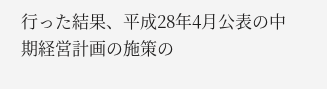行った結果、平成28年4月公表の中期経営計画の施策の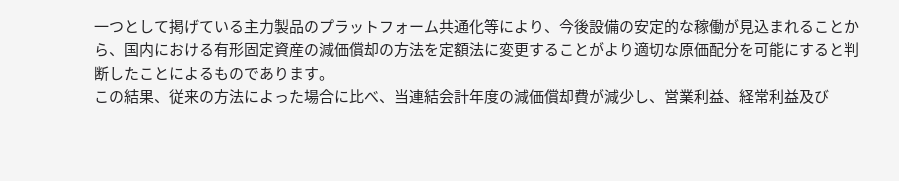一つとして掲げている主力製品のプラットフォーム共通化等により、今後設備の安定的な稼働が見込まれることから、国内における有形固定資産の減価償却の方法を定額法に変更することがより適切な原価配分を可能にすると判断したことによるものであります。
この結果、従来の方法によった場合に比べ、当連結会計年度の減価償却費が減少し、営業利益、経常利益及び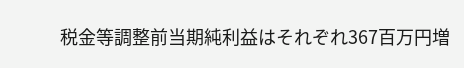税金等調整前当期純利益はそれぞれ367百万円増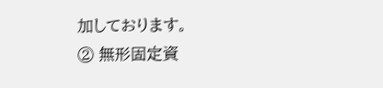加しております。
② 無形固定資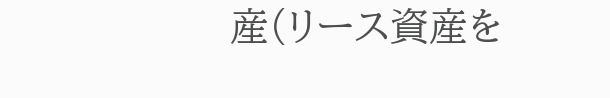産(リース資産を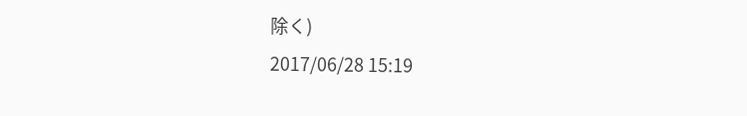除く)
2017/06/28 15:19